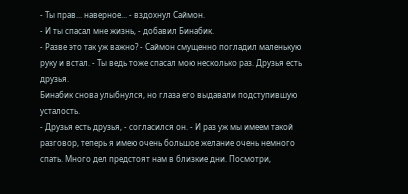- Ты прав... наверное... - вздохнул Саймон.
- И ты спасал мне жизнь, - добавил Бинабик.
- Разве это так уж важно? - Саймон смущенно погладил маленькую руку и встал. - Ты ведь тоже спасал мою несколько раз. Друзья есть друзья.
Бинабик снова улыбнулся, но глаза его выдавали подступившую усталость.
- Друзья есть друзья, - согласился он. - И раз уж мы имеем такой разговор, теперь я имею очень большое желание очень немного спать. Много дел предстоят нам в близкие дни. Посмотри,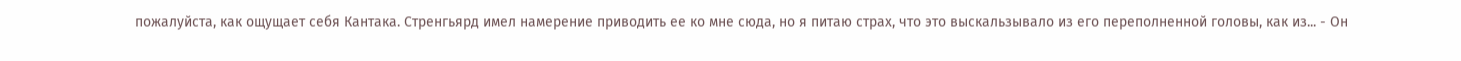пожалуйста, как ощущает себя Кантака. Стренгьярд имел намерение приводить ее ко мне сюда, но я питаю страх, что это выскальзывало из его переполненной головы, как из... - Он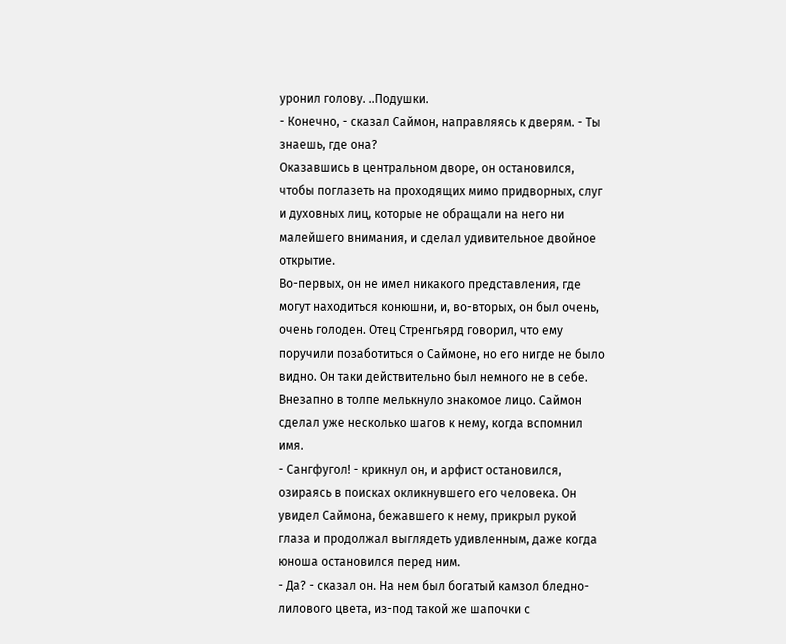уронил голову. ..Подушки.
- Конечно, - сказал Саймон, направляясь к дверям. - Ты знаешь, где она?
Оказавшись в центральном дворе, он остановился, чтобы поглазеть на проходящих мимо придворных, слуг и духовных лиц, которые не обращали на него ни малейшего внимания, и сделал удивительное двойное открытие.
Во-первых, он не имел никакого представления, где могут находиться конюшни, и, во-вторых, он был очень, очень голоден. Отец Стренгьярд говорил, что ему поручили позаботиться о Саймоне, но его нигде не было видно. Он таки действительно был немного не в себе.
Внезапно в толпе мелькнуло знакомое лицо. Саймон сделал уже несколько шагов к нему, когда вспомнил имя.
- Сангфугол! - крикнул он, и арфист остановился, озираясь в поисках окликнувшего его человека. Он увидел Саймона, бежавшего к нему, прикрыл рукой глаза и продолжал выглядеть удивленным, даже когда юноша остановился перед ним.
- Да? - сказал он. На нем был богатый камзол бледно-лилового цвета, из-под такой же шапочки с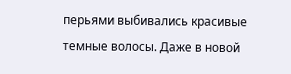перьями выбивались красивые темные волосы. Даже в новой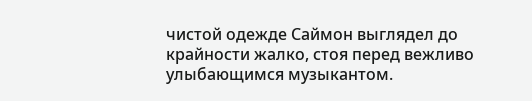чистой одежде Саймон выглядел до крайности жалко, стоя перед вежливо улыбающимся музыкантом.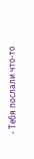- Тебя послали что-то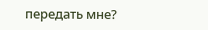передать мне?